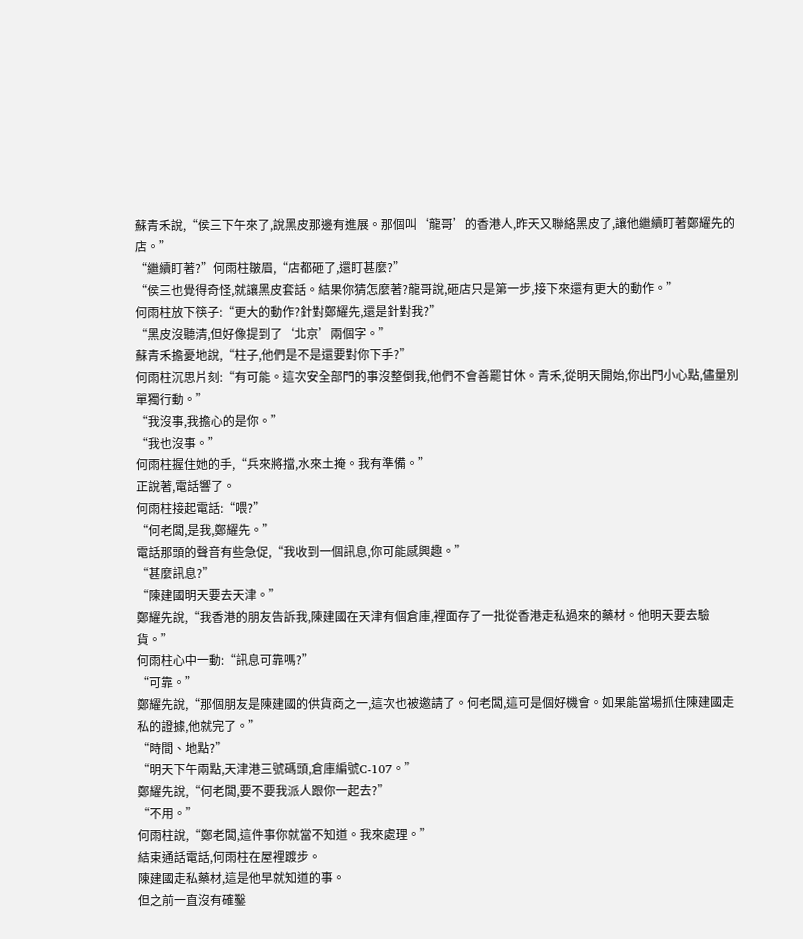蘇青禾說,“侯三下午來了,說黑皮那邊有進展。那個叫‘龍哥’的香港人,昨天又聯絡黑皮了,讓他繼續盯著鄭耀先的店。”
“繼續盯著?”何雨柱皺眉,“店都砸了,還盯甚麼?”
“侯三也覺得奇怪,就讓黑皮套話。結果你猜怎麼著?龍哥說,砸店只是第一步,接下來還有更大的動作。”
何雨柱放下筷子:“更大的動作?針對鄭耀先,還是針對我?”
“黑皮沒聽清,但好像提到了‘北京’兩個字。”
蘇青禾擔憂地說,“柱子,他們是不是還要對你下手?”
何雨柱沉思片刻:“有可能。這次安全部門的事沒整倒我,他們不會善罷甘休。青禾,從明天開始,你出門小心點,儘量別單獨行動。”
“我沒事,我擔心的是你。”
“我也沒事。”
何雨柱握住她的手,“兵來將擋,水來土掩。我有準備。”
正說著,電話響了。
何雨柱接起電話:“喂?”
“何老闆,是我,鄭耀先。”
電話那頭的聲音有些急促,“我收到一個訊息,你可能感興趣。”
“甚麼訊息?”
“陳建國明天要去天津。”
鄭耀先說,“我香港的朋友告訴我,陳建國在天津有個倉庫,裡面存了一批從香港走私過來的藥材。他明天要去驗貨。”
何雨柱心中一動:“訊息可靠嗎?”
“可靠。”
鄭耀先說,“那個朋友是陳建國的供貨商之一,這次也被邀請了。何老闆,這可是個好機會。如果能當場抓住陳建國走私的證據,他就完了。”
“時間、地點?”
“明天下午兩點,天津港三號碼頭,倉庫編號C-107。”
鄭耀先說,“何老闆,要不要我派人跟你一起去?”
“不用。”
何雨柱說,“鄭老闆,這件事你就當不知道。我來處理。”
結束通話電話,何雨柱在屋裡踱步。
陳建國走私藥材,這是他早就知道的事。
但之前一直沒有確鑿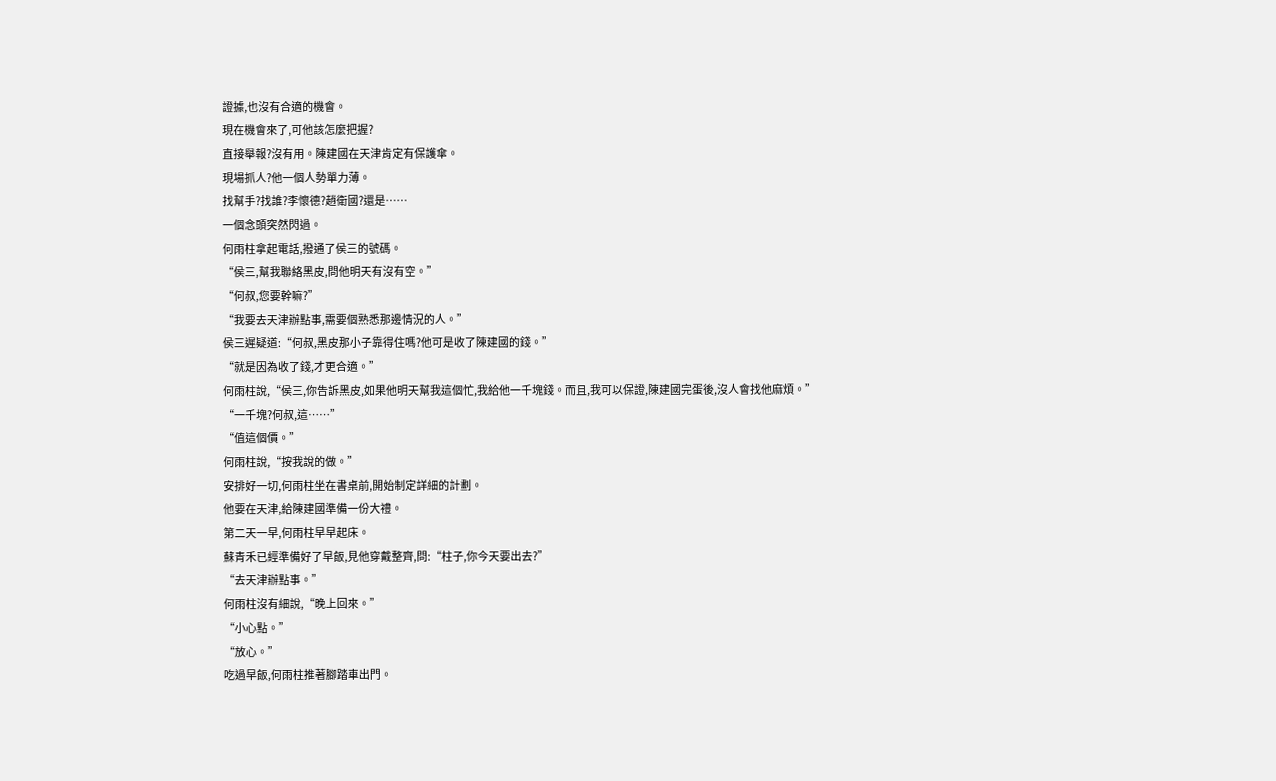證據,也沒有合適的機會。
現在機會來了,可他該怎麼把握?
直接舉報?沒有用。陳建國在天津肯定有保護傘。
現場抓人?他一個人勢單力薄。
找幫手?找誰?李懷德?趙衛國?還是……
一個念頭突然閃過。
何雨柱拿起電話,撥通了侯三的號碼。
“侯三,幫我聯絡黑皮,問他明天有沒有空。”
“何叔,您要幹嘛?”
“我要去天津辦點事,需要個熟悉那邊情況的人。”
侯三遲疑道:“何叔,黑皮那小子靠得住嗎?他可是收了陳建國的錢。”
“就是因為收了錢,才更合適。”
何雨柱說,“侯三,你告訴黑皮,如果他明天幫我這個忙,我給他一千塊錢。而且,我可以保證,陳建國完蛋後,沒人會找他麻煩。”
“一千塊?何叔,這……”
“值這個價。”
何雨柱說,“按我說的做。”
安排好一切,何雨柱坐在書桌前,開始制定詳細的計劃。
他要在天津,給陳建國準備一份大禮。
第二天一早,何雨柱早早起床。
蘇青禾已經準備好了早飯,見他穿戴整齊,問:“柱子,你今天要出去?”
“去天津辦點事。”
何雨柱沒有細說,“晚上回來。”
“小心點。”
“放心。”
吃過早飯,何雨柱推著腳踏車出門。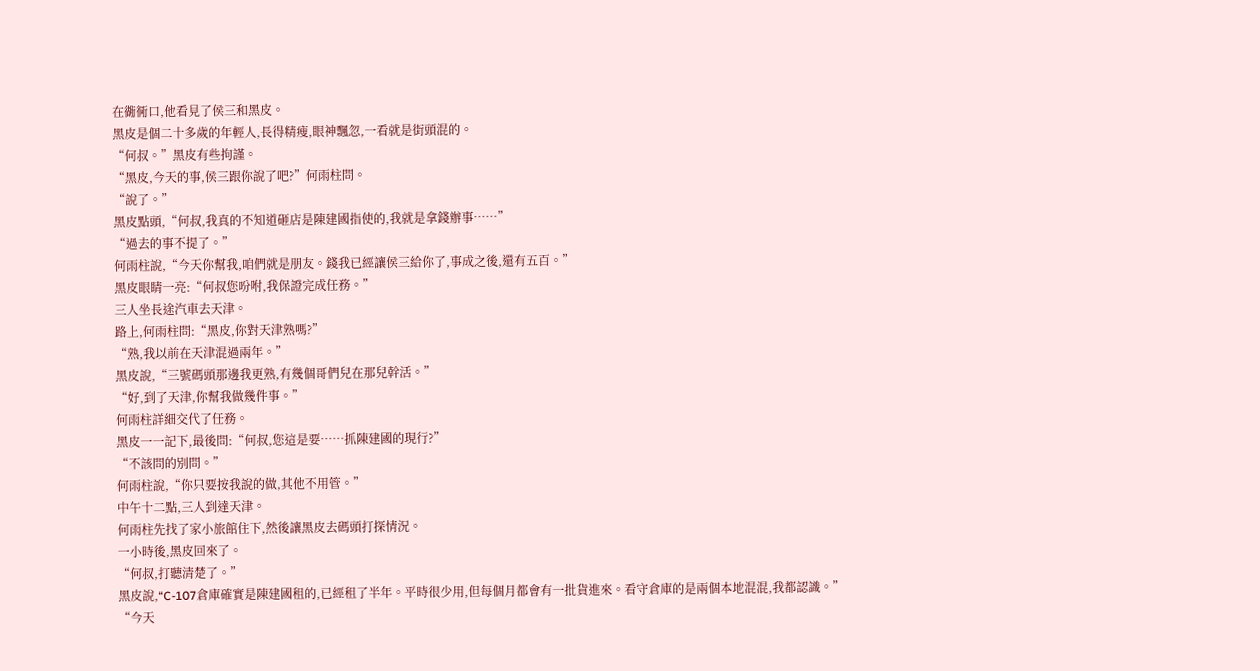在衚衕口,他看見了侯三和黑皮。
黑皮是個二十多歲的年輕人,長得精瘦,眼神飄忽,一看就是街頭混的。
“何叔。”黑皮有些拘謹。
“黑皮,今天的事,侯三跟你說了吧?”何雨柱問。
“說了。”
黑皮點頭,“何叔,我真的不知道砸店是陳建國指使的,我就是拿錢辦事……”
“過去的事不提了。”
何雨柱說,“今天你幫我,咱們就是朋友。錢我已經讓侯三給你了,事成之後,還有五百。”
黑皮眼睛一亮:“何叔您吩咐,我保證完成任務。”
三人坐長途汽車去天津。
路上,何雨柱問:“黑皮,你對天津熟嗎?”
“熟,我以前在天津混過兩年。”
黑皮說,“三號碼頭那邊我更熟,有幾個哥們兒在那兒幹活。”
“好,到了天津,你幫我做幾件事。”
何雨柱詳細交代了任務。
黑皮一一記下,最後問:“何叔,您這是要……抓陳建國的現行?”
“不該問的別問。”
何雨柱說,“你只要按我說的做,其他不用管。”
中午十二點,三人到達天津。
何雨柱先找了家小旅館住下,然後讓黑皮去碼頭打探情況。
一小時後,黑皮回來了。
“何叔,打聽清楚了。”
黑皮說,“C-107倉庫確實是陳建國租的,已經租了半年。平時很少用,但每個月都會有一批貨進來。看守倉庫的是兩個本地混混,我都認識。”
“今天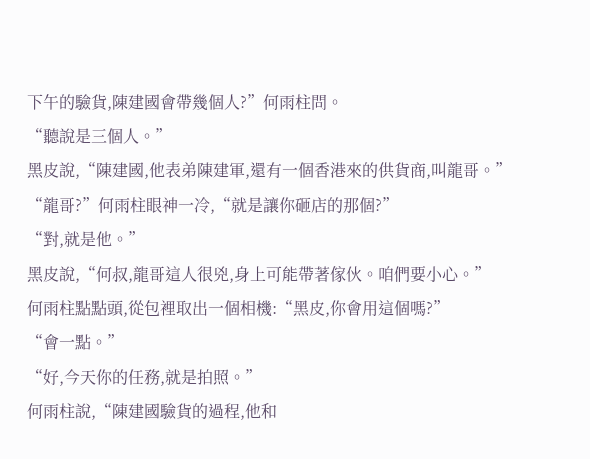下午的驗貨,陳建國會帶幾個人?”何雨柱問。
“聽說是三個人。”
黑皮說,“陳建國,他表弟陳建軍,還有一個香港來的供貨商,叫龍哥。”
“龍哥?”何雨柱眼神一冷,“就是讓你砸店的那個?”
“對,就是他。”
黑皮說,“何叔,龍哥這人很兇,身上可能帶著傢伙。咱們要小心。”
何雨柱點點頭,從包裡取出一個相機:“黑皮,你會用這個嗎?”
“會一點。”
“好,今天你的任務,就是拍照。”
何雨柱說,“陳建國驗貨的過程,他和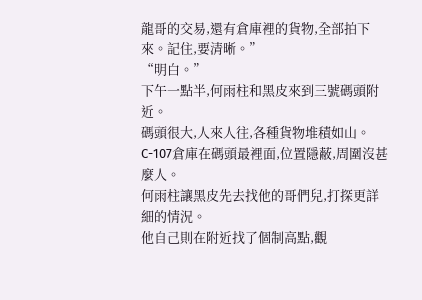龍哥的交易,還有倉庫裡的貨物,全部拍下來。記住,要清晰。”
“明白。”
下午一點半,何雨柱和黑皮來到三號碼頭附近。
碼頭很大,人來人往,各種貨物堆積如山。
C-107倉庫在碼頭最裡面,位置隱蔽,周圍沒甚麼人。
何雨柱讓黑皮先去找他的哥們兒,打探更詳細的情況。
他自己則在附近找了個制高點,觀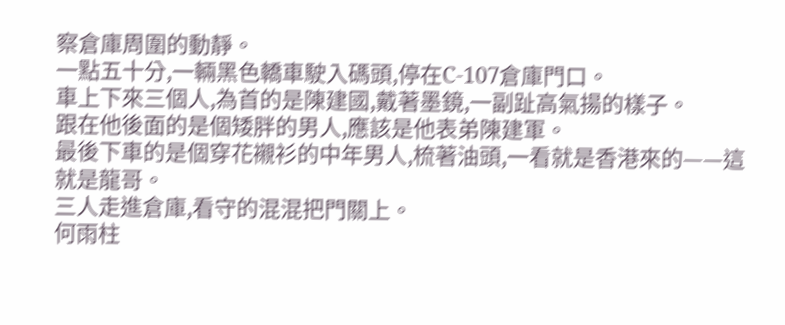察倉庫周圍的動靜。
一點五十分,一輛黑色轎車駛入碼頭,停在C-107倉庫門口。
車上下來三個人,為首的是陳建國,戴著墨鏡,一副趾高氣揚的樣子。
跟在他後面的是個矮胖的男人,應該是他表弟陳建軍。
最後下車的是個穿花襯衫的中年男人,梳著油頭,一看就是香港來的——這就是龍哥。
三人走進倉庫,看守的混混把門關上。
何雨柱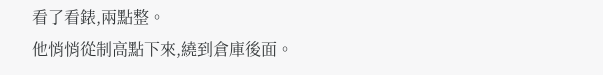看了看錶,兩點整。
他悄悄從制高點下來,繞到倉庫後面。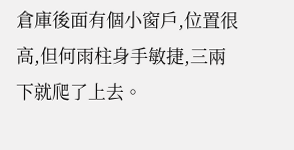倉庫後面有個小窗戶,位置很高,但何雨柱身手敏捷,三兩下就爬了上去。